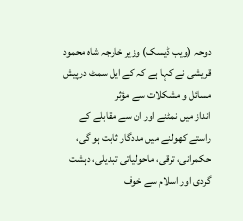دوحہ (ویب ڈیسک) وزیر خارجہ شاہ محمود قریشی نے کہا ہے کہ کے ایل سمٹ درپیش مسائل و مشکلات سے مؤثر
انداز میں نمٹنے اور ان سے مقابلے کے راستے کھولنے میں مددگار ثابت ہو گی، حکمرانی، ترقی، ماحولیاتی تبدیلی، دہشت گردی اور اسلام سے خوف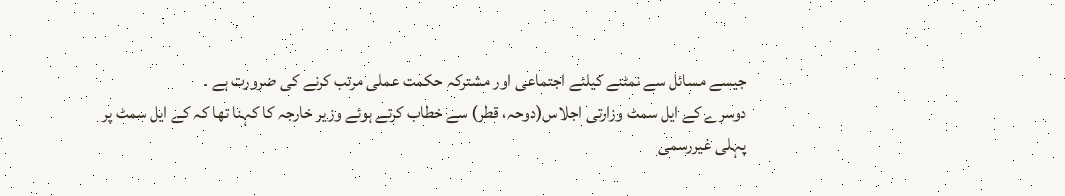جیسے مسائل سے نمٹنے کیلئے اجتماعی اور مشترکہ حکمت عملی مرتب کرنے کی ضرورت ہے ۔
دوسرے کے ایل سمٹ وزارتی اجلاس(دوحہ، قطر) سے خطاب کرتے ہوئے وزیر خارجہ کا کہنا تھا کہ کے ایل سمٹ پر پہلی غیررسمی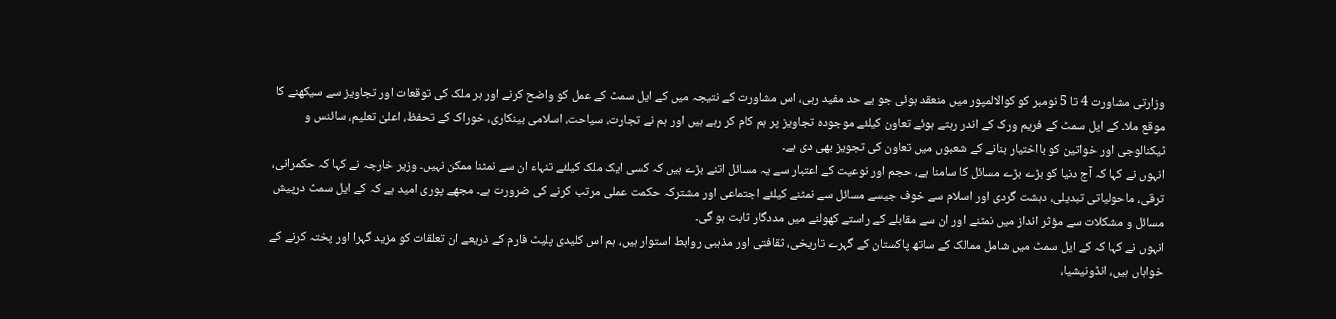وزارتی مشاورت 4 تا 5 نومبر کو کوالالمپور میں منعقد ہوئی جو بے حد مفید رہی، اس مشاورت کے نتیجہ میں کے ایل سمٹ کے عمل کو واضح کرنے اور ہر ملک کی توقعات اور تجاویز سے سیکھنے کا موقع ملا۔ کے ایل سمٹ کے فریم ورک کے اندر رہتے ہوئے تعاون کیلئے موجودہ تجاویز پر ہم کام کر رہے ہیں اور ہم نے تجارت، سیاحت، اسلامی بینکاری، خوراک کے تحفظ، اعلیٰ تعلیم، سائنس و ٹیکنالوجی اور خواتین کو بااختیار بنانے کے شعبوں میں تعاون کی تجویز بھی دی ہے۔
انہوں نے کہا کہ آج دنیا کو بڑے بڑے مسائل کا سامنا ہے، حجم اور نوعیت کے اعتبار سے یہ مسائل اتنے بڑے ہیں کہ کسی ایک ملک کیلئے تنہاء ان سے نمٹنا ممکن نہیں۔ وزیر خارجہ نے کہا کہ حکمرانی، ترقی، ماحولیاتی تبدیلی، دہشت گردی اور اسلام سے خوف جیسے مسائل سے نمٹنے کیلئے اجتماعی اور مشترکہ حکمت عملی مرتب کرنے کی ضرورت ہے۔ مجھے پوری امید ہے کہ کے ایل سمٹ درپیش مسائل و مشکلات سے مؤثر انداز میں نمٹنے اور ان سے مقابلے کے راستے کھولنے میں مددگار ثابت ہو گی۔
انہوں نے کہا کہ کے ایل سمٹ میں شامل ممالک کے ساتھ پاکستان کے گہرے تاریخی، ثقافتی اور مذہبی روابط استوار ہیں، ہم اس کلیدی پلیٹ فارم کے ذریعے ان تعلقات کو مزید گہرا اور پختہ کرنے کے خواہاں ہیں، انڈونیشیا،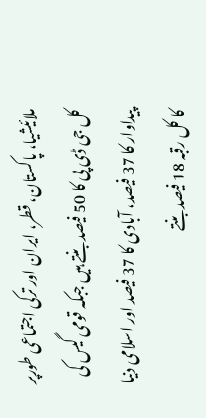ملائیشیا، پاکستان، قطر، ایران اور ترکی اجتماعی طورپر کل جی ڈی پی کا 50 فیصد بنتے ہیں جبکہ قومی گیس کی پیداوار کا 37 فیصد، آبادی کا 37 فیصد اور اسلامی دنیا کا کل رقبہ 18 فیصد بنتے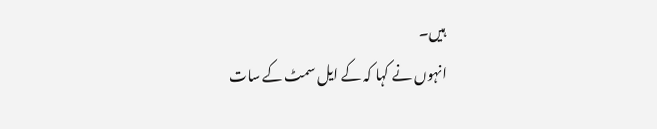ہیں۔
انہوں نے کہا کہ کے ایل سمٹ کے سات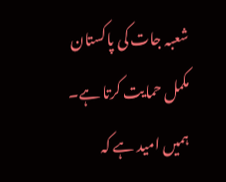شعبہ جات کی پاکستان مکمل حمایت کرتا ہے۔ ہمیں امید ہے کہ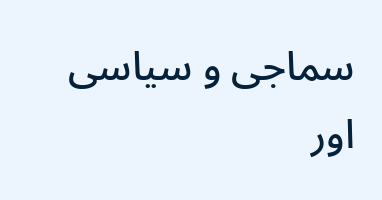سماجی و سیاسی اور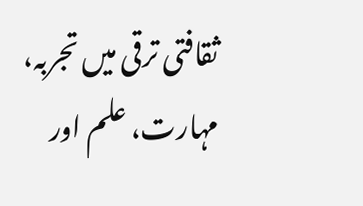ثقافتی ترقی میں تجربہ، مہارت، علم اور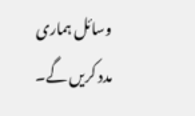وسائل ہماری مدد کریں گے۔